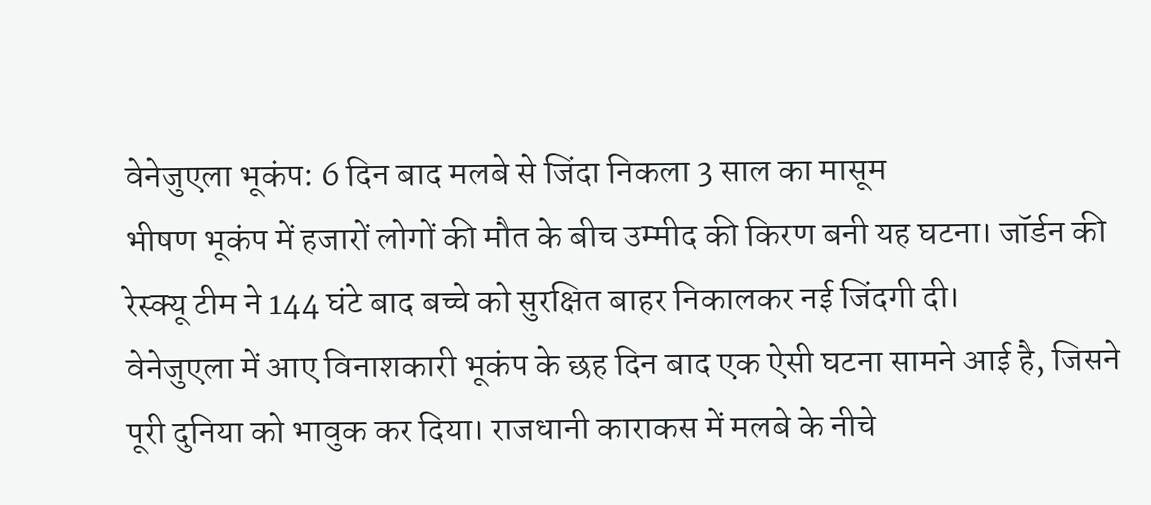वेनेजुएला भूकंप: 6 दिन बाद मलबे से जिंदा निकला 3 साल का मासूम
भीषण भूकंप में हजारों लोगों की मौत के बीच उम्मीद की किरण बनी यह घटना। जॉर्डन की रेस्क्यू टीम ने 144 घंटे बाद बच्चे को सुरक्षित बाहर निकालकर नई जिंदगी दी।
वेनेजुएला में आए विनाशकारी भूकंप के छह दिन बाद एक ऐसी घटना सामने आई है, जिसने पूरी दुनिया को भावुक कर दिया। राजधानी काराकस में मलबे के नीचे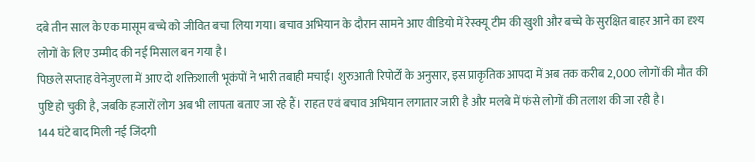दबे तीन साल के एक मासूम बच्चे को जीवित बचा लिया गया। बचाव अभियान के दौरान सामने आए वीडियो में रेस्क्यू टीम की खुशी और बच्चे के सुरक्षित बाहर आने का दृश्य लोगों के लिए उम्मीद की नई मिसाल बन गया है।
पिछले सप्ताह वेनेजुएला में आए दो शक्तिशाली भूकंपों ने भारी तबाही मचाई। शुरुआती रिपोर्टों के अनुसार, इस प्राकृतिक आपदा में अब तक करीब 2,000 लोगों की मौत की पुष्टि हो चुकी है, जबकि हजारों लोग अब भी लापता बताए जा रहे हैं। राहत एवं बचाव अभियान लगातार जारी है और मलबे में फंसे लोगों की तलाश की जा रही है।
144 घंटे बाद मिली नई जिंदगी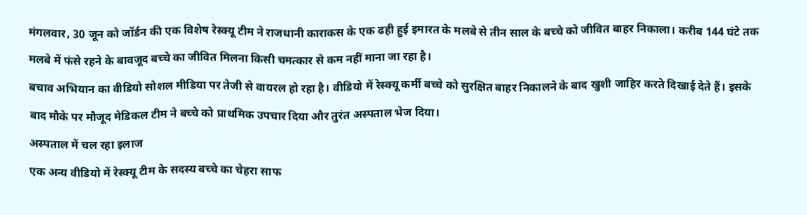मंगलवार, 30 जून को जॉर्डन की एक विशेष रेस्क्यू टीम ने राजधानी काराकस के एक ढही हुई इमारत के मलबे से तीन साल के बच्चे को जीवित बाहर निकाला। करीब 144 घंटे तक मलबे में फंसे रहने के बावजूद बच्चे का जीवित मिलना किसी चमत्कार से कम नहीं माना जा रहा है।
बचाव अभियान का वीडियो सोशल मीडिया पर तेजी से वायरल हो रहा है। वीडियो में रेस्क्यू कर्मी बच्चे को सुरक्षित बाहर निकालने के बाद खुशी जाहिर करते दिखाई देते हैं। इसके बाद मौके पर मौजूद मेडिकल टीम ने बच्चे को प्राथमिक उपचार दिया और तुरंत अस्पताल भेज दिया।
अस्पताल में चल रहा इलाज
एक अन्य वीडियो में रेस्क्यू टीम के सदस्य बच्चे का चेहरा साफ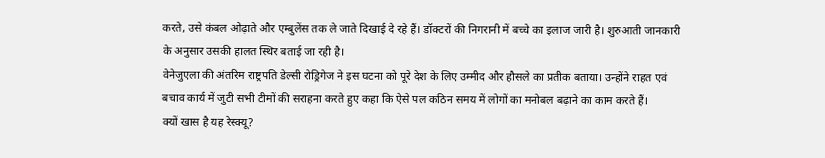करते, उसे कंबल ओढ़ाते और एम्बुलेंस तक ले जाते दिखाई दे रहे हैं। डॉक्टरों की निगरानी में बच्चे का इलाज जारी है। शुरुआती जानकारी के अनुसार उसकी हालत स्थिर बताई जा रही है।
वेनेजुएला की अंतरिम राष्ट्रपति डेल्सी रोड्रिगेज ने इस घटना को पूरे देश के लिए उम्मीद और हौसले का प्रतीक बताया। उन्होंने राहत एवं बचाव कार्य में जुटी सभी टीमों की सराहना करते हुए कहा कि ऐसे पल कठिन समय में लोगों का मनोबल बढ़ाने का काम करते हैं।
क्यों खास है यह रेस्क्यू?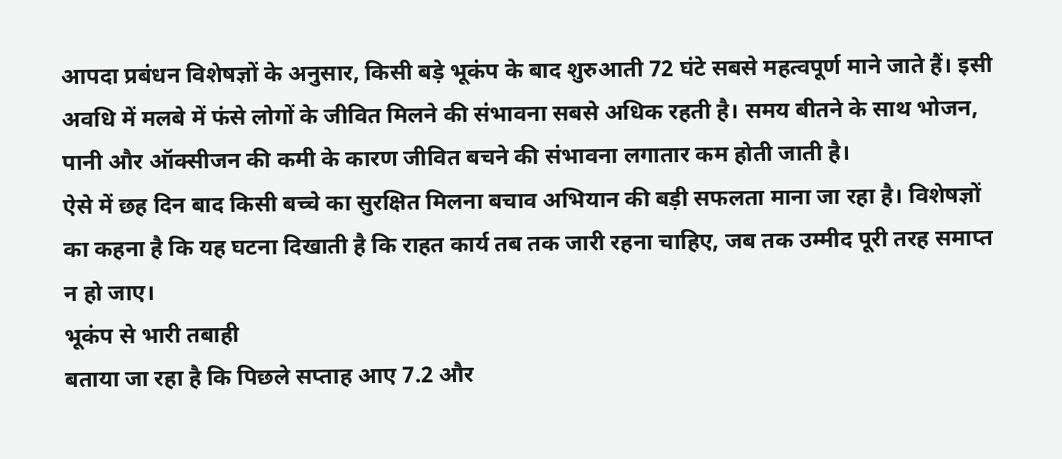आपदा प्रबंधन विशेषज्ञों के अनुसार, किसी बड़े भूकंप के बाद शुरुआती 72 घंटे सबसे महत्वपूर्ण माने जाते हैं। इसी अवधि में मलबे में फंसे लोगों के जीवित मिलने की संभावना सबसे अधिक रहती है। समय बीतने के साथ भोजन, पानी और ऑक्सीजन की कमी के कारण जीवित बचने की संभावना लगातार कम होती जाती है।
ऐसे में छह दिन बाद किसी बच्चे का सुरक्षित मिलना बचाव अभियान की बड़ी सफलता माना जा रहा है। विशेषज्ञों का कहना है कि यह घटना दिखाती है कि राहत कार्य तब तक जारी रहना चाहिए, जब तक उम्मीद पूरी तरह समाप्त न हो जाए।
भूकंप से भारी तबाही
बताया जा रहा है कि पिछले सप्ताह आए 7.2 और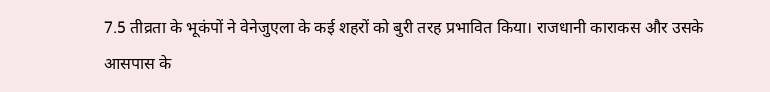7.5 तीव्रता के भूकंपों ने वेनेजुएला के कई शहरों को बुरी तरह प्रभावित किया। राजधानी काराकस और उसके आसपास के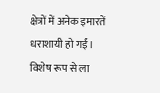क्षेत्रों में अनेक इमारतें धराशायी हो गईं। विशेष रूप से ला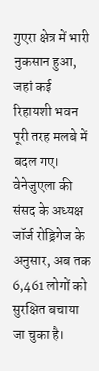गुएरा क्षेत्र में भारी नुकसान हुआ, जहां कई रिहायशी भवन पूरी तरह मलबे में बदल गए।
वेनेजुएला की संसद के अध्यक्ष जॉर्ज रोड्रिगेज के अनुसार, अब तक 6,461 लोगों को सुरक्षित बचाया जा चुका है।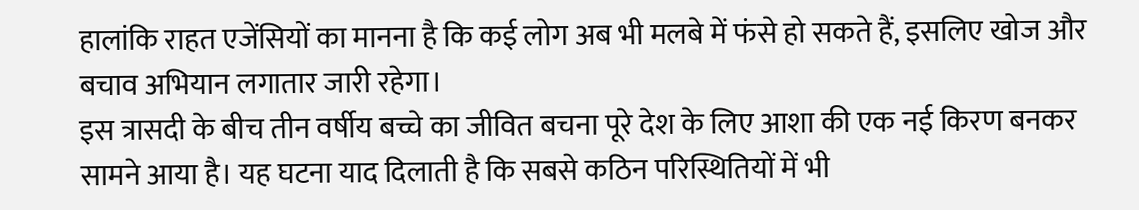हालांकि राहत एजेंसियों का मानना है कि कई लोग अब भी मलबे में फंसे हो सकते हैं, इसलिए खोज और बचाव अभियान लगातार जारी रहेगा।
इस त्रासदी के बीच तीन वर्षीय बच्चे का जीवित बचना पूरे देश के लिए आशा की एक नई किरण बनकर सामने आया है। यह घटना याद दिलाती है कि सबसे कठिन परिस्थितियों में भी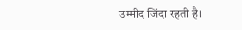उम्मीद जिंदा रहती है।